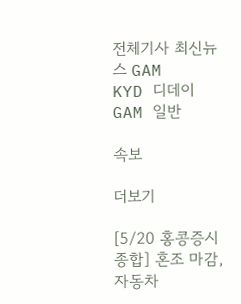전체기사 최신뉴스 GAM
KYD 디데이
GAM 일반

속보

더보기

[5/20 홍콩증시종합] 혼조 마감, 자동차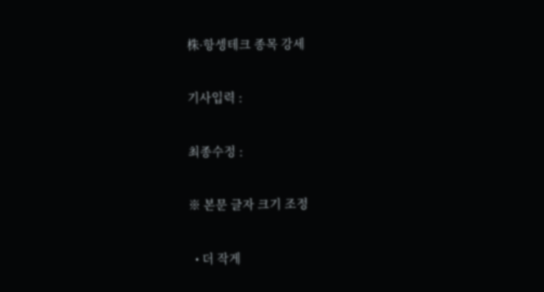株·항셍테크 종목 강세

기사입력 :

최종수정 :

※ 본문 글자 크기 조정

  • 더 작게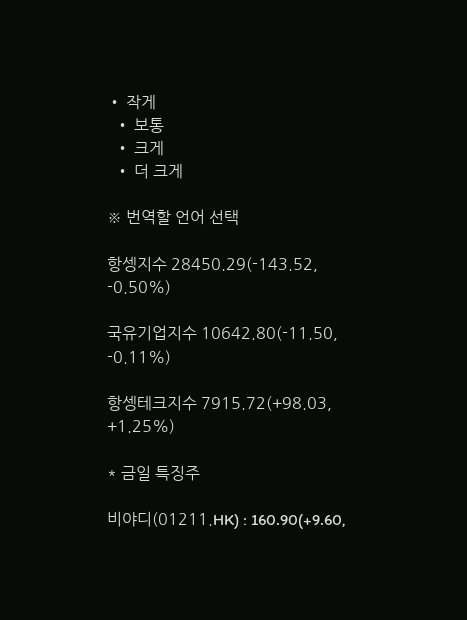• 작게
  • 보통
  • 크게
  • 더 크게

※ 번역할 언어 선택

항셍지수 28450.29(-143.52, -0.50%)

국유기업지수 10642.80(-11.50, -0.11%)

항셍테크지수 7915.72(+98.03, +1.25%)

* 금일 특징주

비야디(01211.HK) : 160.90(+9.60,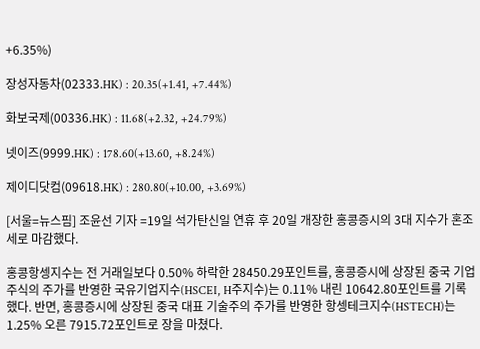+6.35%)

장성자동차(02333.HK) : 20.35(+1.41, +7.44%)

화보국제(00336.HK) : 11.68(+2.32, +24.79%)

넷이즈(9999.HK) : 178.60(+13.60, +8.24%)

제이디닷컴(09618.HK) : 280.80(+10.00, +3.69%)

[서울=뉴스핌] 조윤선 기자 =19일 석가탄신일 연휴 후 20일 개장한 홍콩증시의 3대 지수가 혼조세로 마감했다.

홍콩항셍지수는 전 거래일보다 0.50% 하락한 28450.29포인트를, 홍콩증시에 상장된 중국 기업 주식의 주가를 반영한 국유기업지수(HSCEI, H주지수)는 0.11% 내린 10642.80포인트를 기록했다. 반면, 홍콩증시에 상장된 중국 대표 기술주의 주가를 반영한 항셍테크지수(HSTECH)는 1.25% 오른 7915.72포인트로 장을 마쳤다.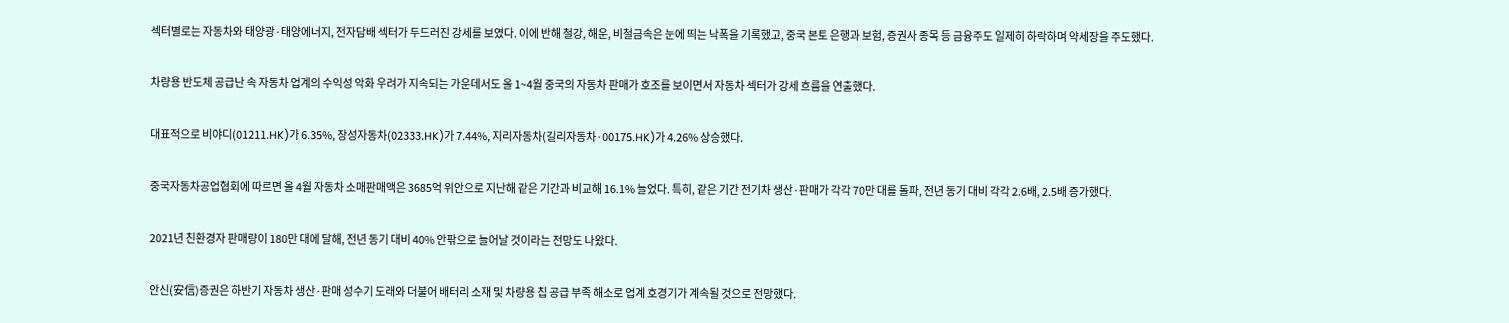섹터별로는 자동차와 태양광·태양에너지, 전자담배 섹터가 두드러진 강세를 보였다. 이에 반해 철강, 해운, 비철금속은 눈에 띄는 낙폭을 기록했고, 중국 본토 은행과 보험, 증권사 종목 등 금융주도 일제히 하락하며 약세장을 주도했다.

차량용 반도체 공급난 속 자동차 업계의 수익성 악화 우려가 지속되는 가운데서도 올 1~4월 중국의 자동차 판매가 호조를 보이면서 자동차 섹터가 강세 흐름을 연출했다.

대표적으로 비야디(01211.HK)가 6.35%, 장성자동차(02333.HK)가 7.44%, 지리자동차(길리자동차·00175.HK)가 4.26% 상승했다.

중국자동차공업협회에 따르면 올 4월 자동차 소매판매액은 3685억 위안으로 지난해 같은 기간과 비교해 16.1% 늘었다. 특히, 같은 기간 전기차 생산·판매가 각각 70만 대를 돌파, 전년 동기 대비 각각 2.6배, 2.5배 증가했다.

2021년 친환경자 판매량이 180만 대에 달해, 전년 동기 대비 40% 안팎으로 늘어날 것이라는 전망도 나왔다.

안신(安信)증권은 하반기 자동차 생산·판매 성수기 도래와 더불어 배터리 소재 및 차량용 칩 공급 부족 해소로 업계 호경기가 계속될 것으로 전망했다.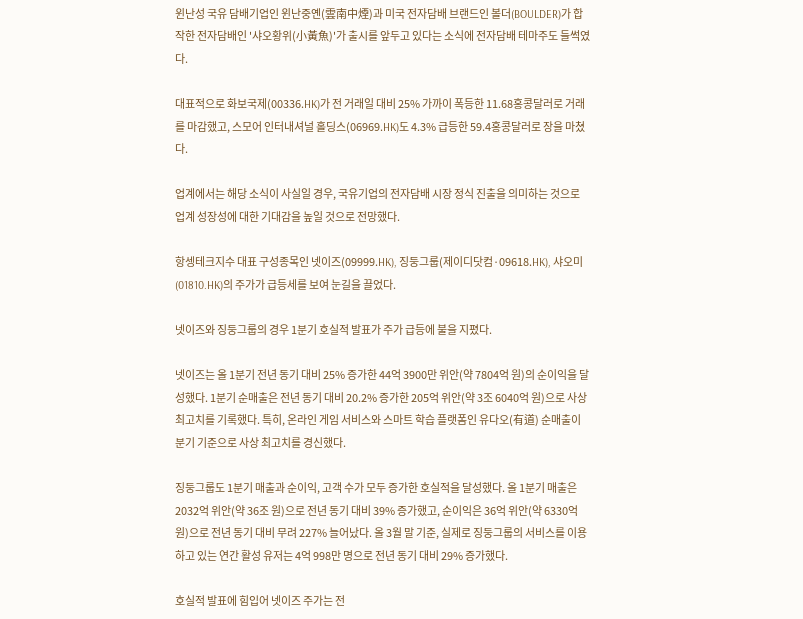윈난성 국유 담배기업인 윈난중옌(雲南中煙)과 미국 전자담배 브랜드인 볼더(BOULDER)가 합작한 전자담배인 '샤오황위(小黃魚)'가 출시를 앞두고 있다는 소식에 전자담배 테마주도 들썩였다.

대표적으로 화보국제(00336.HK)가 전 거래일 대비 25% 가까이 폭등한 11.68홍콩달러로 거래를 마감했고, 스모어 인터내셔널 홀딩스(06969.HK)도 4.3% 급등한 59.4홍콩달러로 장을 마쳤다.

업계에서는 해당 소식이 사실일 경우, 국유기업의 전자담배 시장 정식 진출을 의미하는 것으로 업계 성장성에 대한 기대감을 높일 것으로 전망했다.

항셍테크지수 대표 구성종목인 넷이즈(09999.HK), 징둥그룹(제이디닷컴·09618.HK), 샤오미(01810.HK)의 주가가 급등세를 보여 눈길을 끌었다.

넷이즈와 징둥그룹의 경우 1분기 호실적 발표가 주가 급등에 불을 지폈다.

넷이즈는 올 1분기 전년 동기 대비 25% 증가한 44억 3900만 위안(약 7804억 원)의 순이익을 달성했다. 1분기 순매출은 전년 동기 대비 20.2% 증가한 205억 위안(약 3조 6040억 원)으로 사상 최고치를 기록했다. 특히, 온라인 게임 서비스와 스마트 학습 플랫폼인 유다오(有道) 순매출이 분기 기준으로 사상 최고치를 경신했다.

징둥그룹도 1분기 매출과 순이익, 고객 수가 모두 증가한 호실적을 달성했다. 올 1분기 매출은 2032억 위안(약 36조 원)으로 전년 동기 대비 39% 증가했고, 순이익은 36억 위안(약 6330억 원)으로 전년 동기 대비 무려 227% 늘어났다. 올 3월 말 기준, 실제로 징둥그룹의 서비스를 이용하고 있는 연간 활성 유저는 4억 998만 명으로 전년 동기 대비 29% 증가했다.

호실적 발표에 힘입어 넷이즈 주가는 전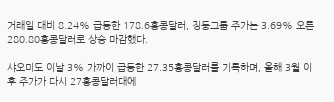거래일 대비 8.24% 급등한 178.6홍콩달러, 징둥그룹 주가는 3.69% 오른 280.80홍콩달러로 상승 마감했다.

샤오미도 이날 3% 가까이 급등한 27.35홍콩달러를 기록하며, 올해 3월 이후 주가가 다시 27홍콩달러대에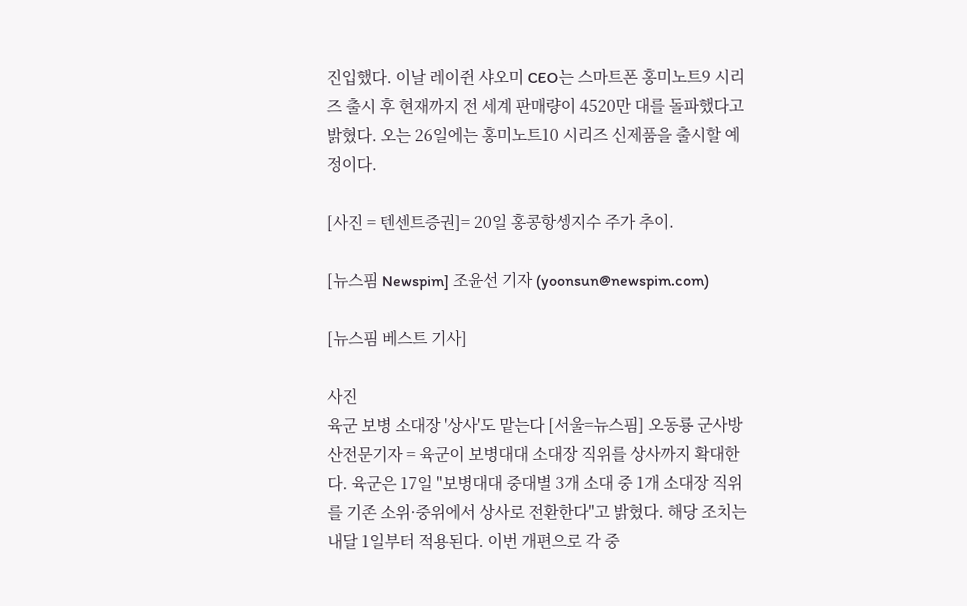진입했다. 이날 레이쥔 샤오미 CEO는 스마트폰 홍미노트9 시리즈 출시 후 현재까지 전 세계 판매량이 4520만 대를 돌파했다고 밝혔다. 오는 26일에는 홍미노트10 시리즈 신제품을 출시할 예정이다.

[사진 = 텐센트증권]= 20일 홍콩항셍지수 주가 추이.

[뉴스핌 Newspim] 조윤선 기자 (yoonsun@newspim.com)

[뉴스핌 베스트 기사]

사진
육군 보병 소대장 '상사'도 맡는다 [서울=뉴스핌] 오동룡 군사방산전문기자 = 육군이 보병대대 소대장 직위를 상사까지 확대한다. 육군은 17일 "보병대대 중대별 3개 소대 중 1개 소대장 직위를 기존 소위·중위에서 상사로 전환한다"고 밝혔다. 해당 조치는 내달 1일부터 적용된다. 이번 개편으로 각 중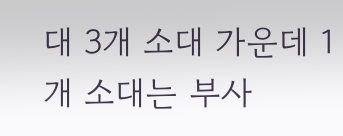대 3개 소대 가운데 1개 소대는 부사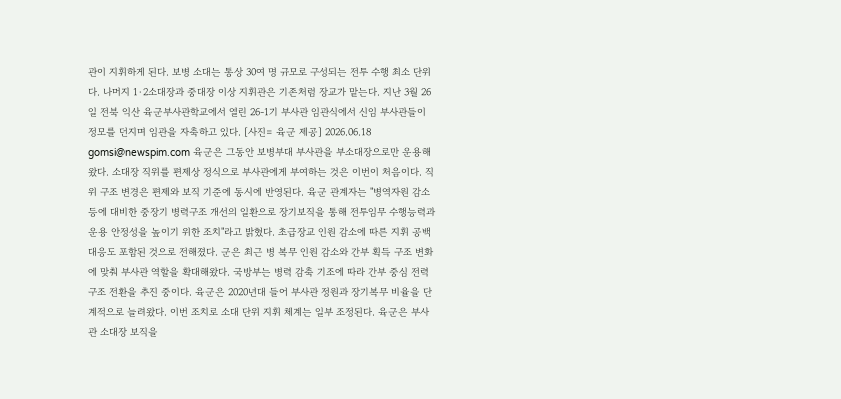관이 지휘하게 된다. 보병 소대는 통상 30여 명 규모로 구성되는 전투 수행 최소 단위다. 나머지 1·2소대장과 중대장 이상 지휘관은 기존처럼 장교가 맡는다. 지난 3월 26일 전북 익산 육군부사관학교에서 열린 26-1기 부사관 임관식에서 신임 부사관들이 정모를 던지며 임관을 자축하고 있다. [사진= 육군 제공] 2026.06.18 gomsi@newspim.com 육군은 그동안 보병부대 부사관을 부소대장으로만 운용해왔다. 소대장 직위를 편제상 정식으로 부사관에게 부여하는 것은 이번이 처음이다. 직위 구조 변경은 편제와 보직 기준에 동시에 반영된다. 육군 관계자는 "병역자원 감소 등에 대비한 중장기 병력구조 개선의 일환으로 장기보직을 통해 전투임무 수행능력과 운용 안정성을 높이기 위한 조치"라고 밝혔다. 초급장교 인원 감소에 따른 지휘 공백 대응도 포함된 것으로 전해졌다. 군은 최근 병 복무 인원 감소와 간부 획득 구조 변화에 맞춰 부사관 역할을 확대해왔다. 국방부는 병력 감축 기조에 따라 간부 중심 전력 구조 전환을 추진 중이다. 육군은 2020년대 들어 부사관 정원과 장기복무 비율을 단계적으로 늘려왔다. 이번 조치로 소대 단위 지휘 체계는 일부 조정된다. 육군은 부사관 소대장 보직을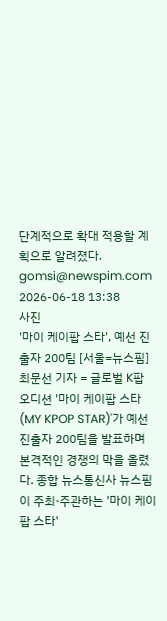단계적으로 확대 적용할 계획으로 알려졌다. gomsi@newspim.com 2026-06-18 13:38
사진
'마이 케이팝 스타', 예선 진출자 200팀 [서울=뉴스핌] 최문선 기자 = 글로벌 K팝 오디션 '마이 케이팝 스타(MY KPOP STAR)'가 예선 진출자 200팀을 발표하며 본격적인 경쟁의 막을 올렸다. 종합 뉴스통신사 뉴스핌이 주최·주관하는 '마이 케이팝 스타'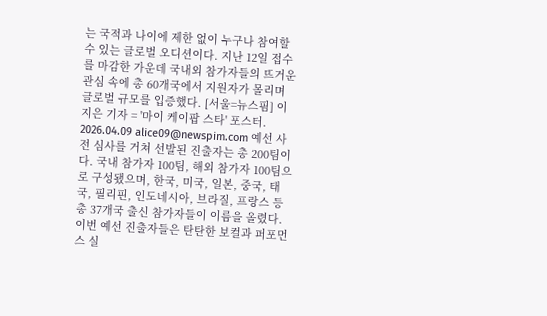는 국적과 나이에 제한 없이 누구나 참여할 수 있는 글로벌 오디션이다. 지난 12일 접수를 마감한 가운데 국내외 참가자들의 뜨거운 관심 속에 총 60개국에서 지원자가 몰리며 글로벌 규모를 입증했다. [서울=뉴스핌] 이지은 기자 = '마이 케이팝 스타' 포스터. 2026.04.09 alice09@newspim.com 예선 사전 심사를 거쳐 선발된 진출자는 총 200팀이다. 국내 참가자 100팀, 해외 참가자 100팀으로 구성됐으며, 한국, 미국, 일본, 중국, 태국, 필리핀, 인도네시아, 브라질, 프랑스 등 총 37개국 출신 참가자들이 이름을 올렸다. 이번 예선 진출자들은 탄탄한 보컬과 퍼포먼스 실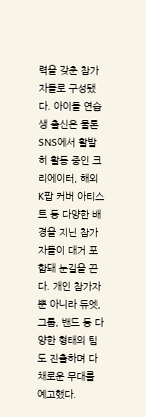력을 갖춘 참가자들로 구성됐다. 아이돌 연습생 출신은 물론 SNS에서 활발히 활동 중인 크리에이터, 해외 K팝 커버 아티스트 등 다양한 배경을 지닌 참가자들이 대거 포함돼 눈길을 끈다. 개인 참가자뿐 아니라 듀엣, 그룹, 밴드 등 다양한 형태의 팀도 진출하며 다채로운 무대를 예고했다.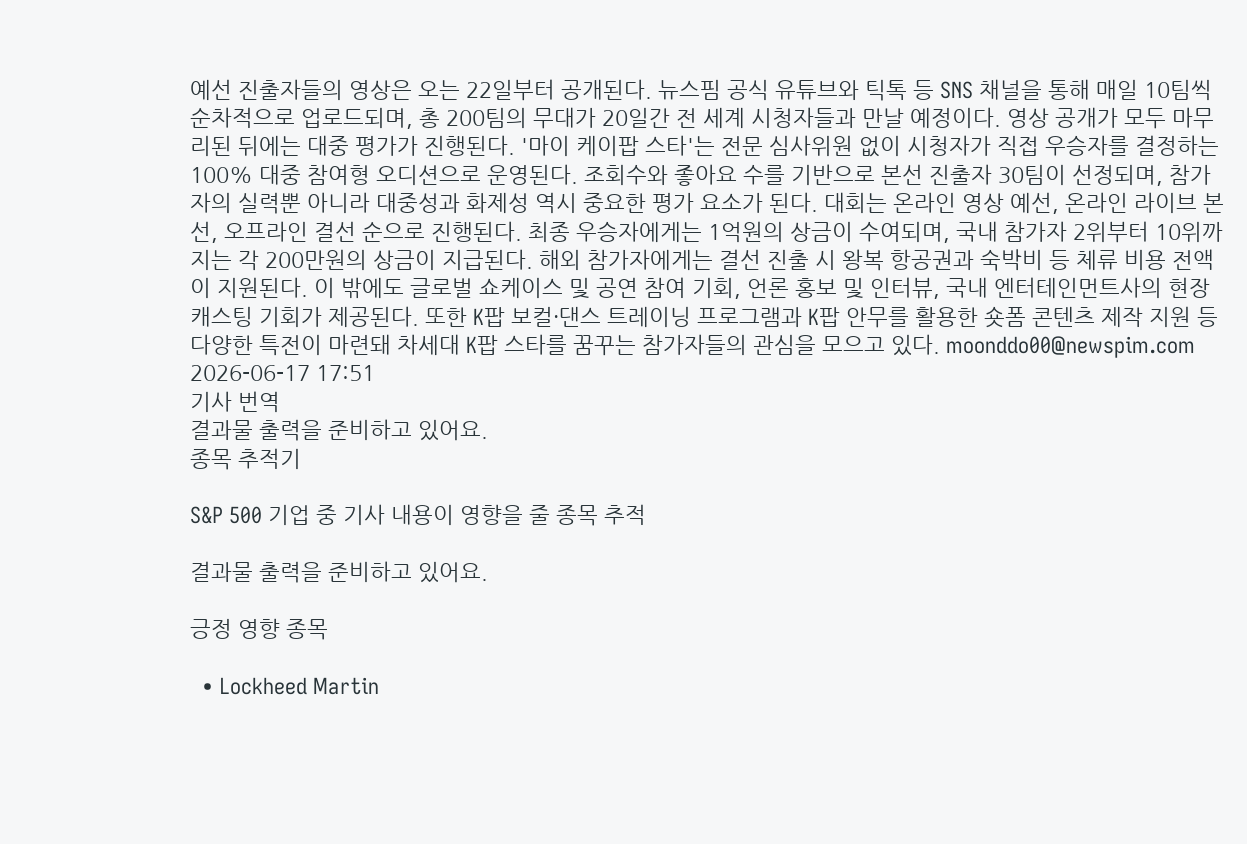예선 진출자들의 영상은 오는 22일부터 공개된다. 뉴스핌 공식 유튜브와 틱톡 등 SNS 채널을 통해 매일 10팀씩 순차적으로 업로드되며, 총 200팀의 무대가 20일간 전 세계 시청자들과 만날 예정이다. 영상 공개가 모두 마무리된 뒤에는 대중 평가가 진행된다. '마이 케이팝 스타'는 전문 심사위원 없이 시청자가 직접 우승자를 결정하는 100% 대중 참여형 오디션으로 운영된다. 조회수와 좋아요 수를 기반으로 본선 진출자 30팀이 선정되며, 참가자의 실력뿐 아니라 대중성과 화제성 역시 중요한 평가 요소가 된다. 대회는 온라인 영상 예선, 온라인 라이브 본선, 오프라인 결선 순으로 진행된다. 최종 우승자에게는 1억원의 상금이 수여되며, 국내 참가자 2위부터 10위까지는 각 200만원의 상금이 지급된다. 해외 참가자에게는 결선 진출 시 왕복 항공권과 숙박비 등 체류 비용 전액이 지원된다. 이 밖에도 글로벌 쇼케이스 및 공연 참여 기회, 언론 홍보 및 인터뷰, 국내 엔터테인먼트사의 현장 캐스팅 기회가 제공된다. 또한 K팝 보컬·댄스 트레이닝 프로그램과 K팝 안무를 활용한 숏폼 콘텐츠 제작 지원 등 다양한 특전이 마련돼 차세대 K팝 스타를 꿈꾸는 참가자들의 관심을 모으고 있다. moonddo00@newspim.com 2026-06-17 17:51
기사 번역
결과물 출력을 준비하고 있어요.
종목 추적기

S&P 500 기업 중 기사 내용이 영향을 줄 종목 추적

결과물 출력을 준비하고 있어요.

긍정 영향 종목

  • Lockheed Martin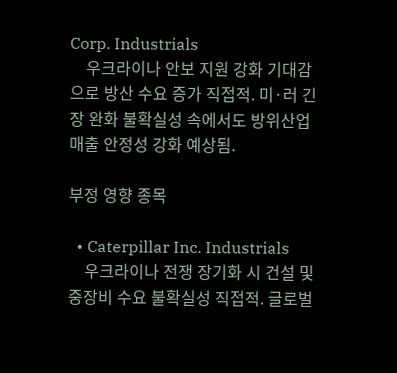Corp. Industrials
    우크라이나 안보 지원 강화 기대감으로 방산 수요 증가 직접적. 미·러 긴장 완화 불확실성 속에서도 방위산업 매출 안정성 강화 예상됨.

부정 영향 종목

  • Caterpillar Inc. Industrials
    우크라이나 전쟁 장기화 시 건설 및 중장비 수요 불확실성 직접적. 글로벌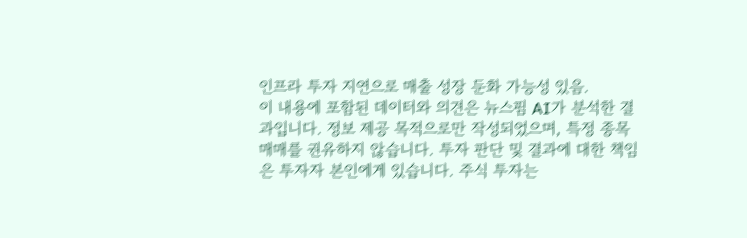인프라 투자 지연으로 매출 성장 둔화 가능성 있음.
이 내용에 포함된 데이터와 의견은 뉴스핌 AI가 분석한 결과입니다. 정보 제공 목적으로만 작성되었으며, 특정 종목 매매를 권유하지 않습니다. 투자 판단 및 결과에 대한 책임은 투자자 본인에게 있습니다. 주식 투자는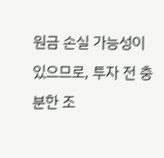원금 손실 가능성이 있으므로, 투자 전 충분한 조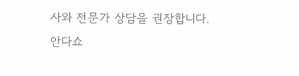사와 전문가 상담을 권장합니다.
안다쇼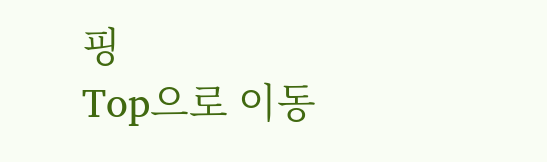핑
Top으로 이동